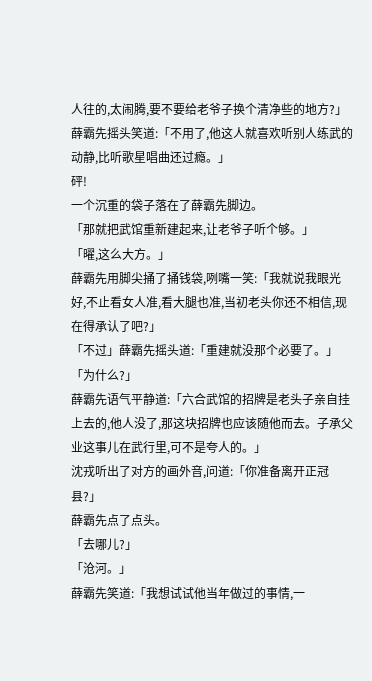人往的,太闹腾,要不要给老爷子换个清净些的地方?」
薛霸先摇头笑道:「不用了,他这人就喜欢听别人练武的动静,比听歌星唱曲还过瘾。」
砰!
一个沉重的袋子落在了薛霸先脚边。
「那就把武馆重新建起来,让老爷子听个够。」
「曜,这么大方。」
薛霸先用脚尖捅了捅钱袋,咧嘴一笑:「我就说我眼光好,不止看女人准,看大腿也准,当初老头你还不相信,现在得承认了吧?」
「不过」薛霸先摇头道:「重建就没那个必要了。」
「为什么?」
薛霸先语气平静道:「六合武馆的招牌是老头子亲自挂上去的,他人没了,那这块招牌也应该随他而去。子承父业这事儿在武行里,可不是夸人的。」
沈戎听出了对方的画外音,问道:「你准备离开正冠县?」
薛霸先点了点头。
「去哪儿?」
「沧河。」
薛霸先笑道:「我想试试他当年做过的事情,一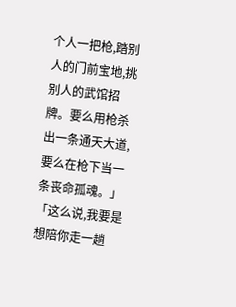个人一把枪,踏别人的门前宝地,挑别人的武馆招牌。要么用枪杀出一条通天大道,要么在枪下当一条丧命孤魂。」
「这么说,我要是想陪你走一趟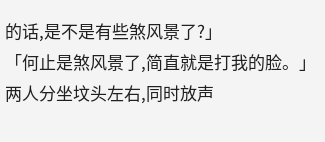的话,是不是有些煞风景了?」
「何止是煞风景了,简直就是打我的脸。」
两人分坐坟头左右,同时放声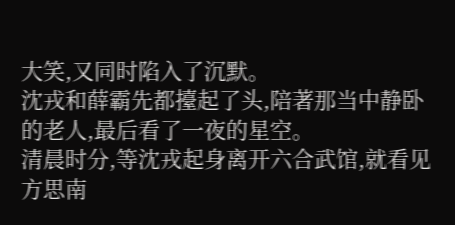大笑,又同时陷入了沉默。
沈戎和薛霸先都擡起了头,陪著那当中静卧的老人,最后看了一夜的星空。
清晨时分,等沈戎起身离开六合武馆,就看见方思南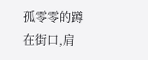孤零零的蹲在街口,肩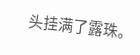头挂满了露珠。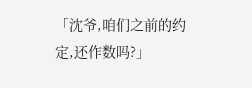「沈爷,咱们之前的约定,还作数吗?」